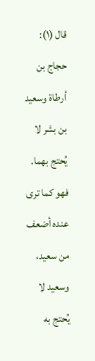قال (١): حجاج بن أرطاة وسعيد بن بشر لا يُحتج بهما.
فهو كما ترى عنده أضعف من سعيد، وسعيد لا يُحتج به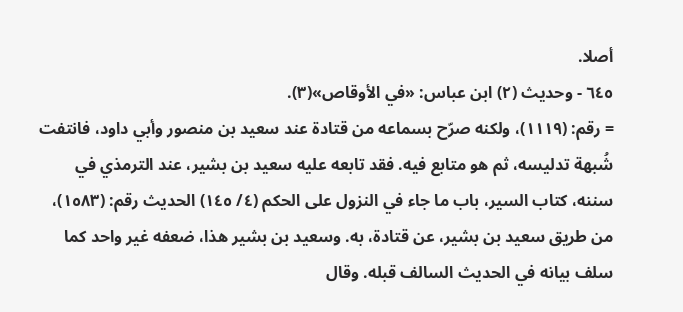أصلا.
٦٤٥ - وحديث (٢) ابن عباس: «في الأوقاص»(٣).
= رقم: (١١١٩)، ولكنه صرّح بسماعه من قتادة عند سعيد بن منصور وأبي داود، فانتفت شُبهة تدليسه، ثم هو متابع فيه. فقد تابعه عليه سعيد بن بشير، عند الترمذي في سننه، كتاب السير، باب ما جاء في النزول على الحكم (٤/ ١٤٥) الحديث رقم: (١٥٨٣)، من طريق سعيد بن بشير، عن قتادة، به. وسعيد بن بشير هذا، ضعفه غير واحد كما سلف بيانه في الحديث السالف قبله. وقال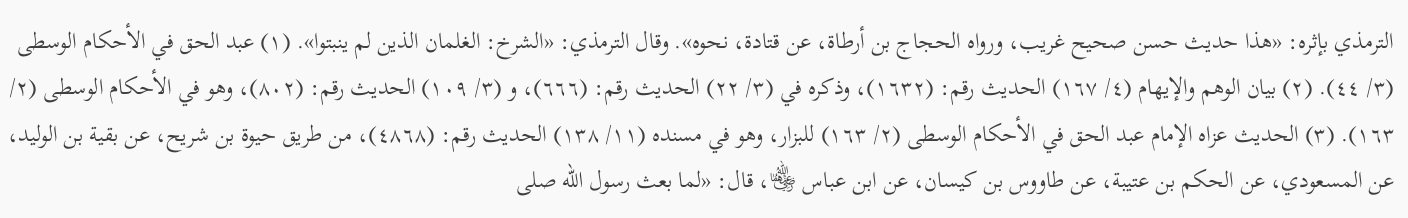الترمذي بإثره: «هذا حديث حسن صحيح غريب، ورواه الحجاج بن أرطاة، عن قتادة، نحوه». وقال الترمذي: «الشرخ: الغلمان الذين لم ينبتوا». (١) عبد الحق في الأحكام الوسطى (٣/ ٤٤). (٢) بيان الوهم والإيهام (٤/ ١٦٧) الحديث رقم: (١٦٣٢)، وذكره في (٣/ ٢٢) الحديث رقم: (٦٦٦)، و (٣/ ١٠٩) الحديث رقم: (٨٠٢)، وهو في الأحكام الوسطى (٢/ ١٦٣). (٣) الحديث عزاه الإمام عبد الحق في الأحكام الوسطى (٢/ ١٦٣) للبزار، وهو في مسنده (١١/ ١٣٨) الحديث رقم: (٤٨٦٨)، من طريق حيوة بن شريح، عن بقية بن الوليد، عن المسعودي، عن الحكم بن عتيبة، عن طاووس بن كيسان، عن ابن عباس ﵄، قال: «لما بعث رسول الله صلى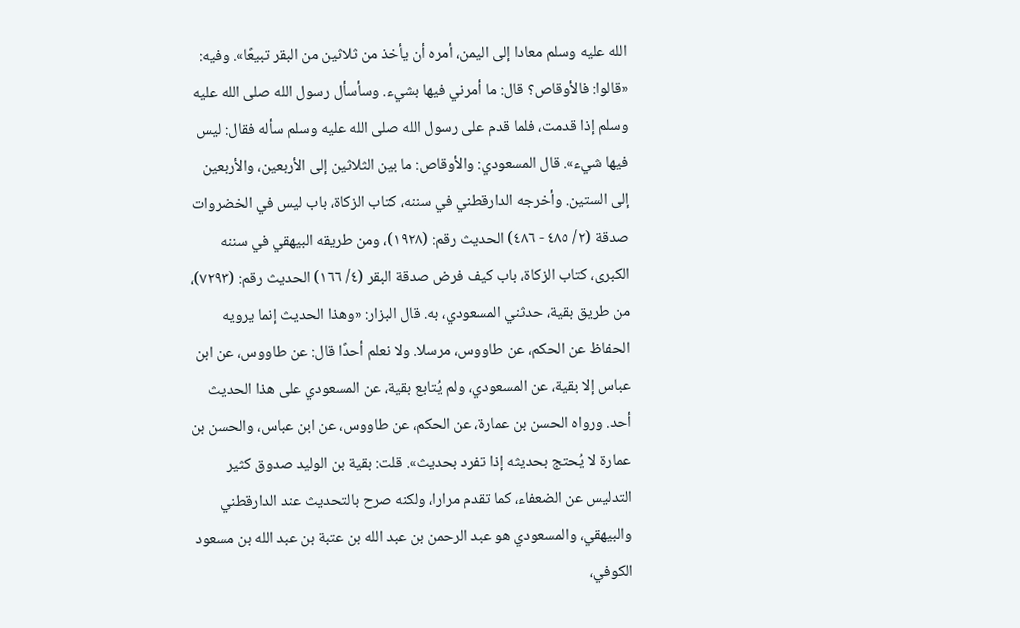الله عليه وسلم معادا إلى اليمن، أمره أن يأخذ من ثلاثين من البقر تبيعًا». وفيه: «قالوا: فالأوقاص؟ قال: ما أمرني فيها بشيء. وسأسأل رسول الله صلى الله عليه وسلم إذا قدمت، فلما قدم على رسول الله صلى الله عليه وسلم سأله فقال: ليس فيها شيء». قال المسعودي: والأوقاص: ما بين الثلاثين إلى الأربعين، والأربعين إلى الستين. وأخرجه الدارقطني في سننه، كتاب الزكاة، باب ليس في الخضروات صدقة (٢/ ٤٨٥ - ٤٨٦) الحديث رقم: (١٩٢٨)، ومن طريقه البيهقي في سننه الكبرى، كتاب الزكاة، باب كيف فرض صدقة البقر (٤/ ١٦٦) الحديث رقم: (٧٢٩٣)، من طريق بقية، حدثني المسعودي، به. قال البزار: «وهذا الحديث إنما يرويه الحفاظ عن الحكم، عن طاووس، مرسلا. ولا نعلم أحدًا قال: عن طاووس، عن ابن عباس إلا بقية، عن المسعودي، ولم يُتابع بقية، عن المسعودي على هذا الحديث أحد. ورواه الحسن بن عمارة، عن الحكم، عن طاووس، عن ابن عباس، والحسن بن عمارة لا يُحتج بحديثه إذا تفرد بحديث». قلت: بقية بن الوليد صدوق كثير التدليس عن الضعفاء، كما تقدم مرارا، ولكنه صرح بالتحديث عند الدارقطني والبيهقي، والمسعودي هو عبد الرحمن بن عبد الله بن عتبة بن عبد الله بن مسعود الكوفي،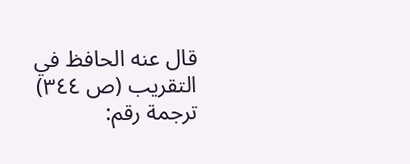قال عنه الحافظ في التقريب (ص ٣٤٤) ترجمة رقم: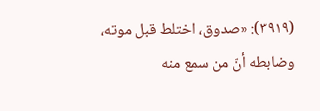(٣٩١٩): «صدوق، اختلط قبل موته، وضابطه أنّ من سمع منه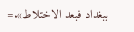ببغداد فبعد الاختلاط».=